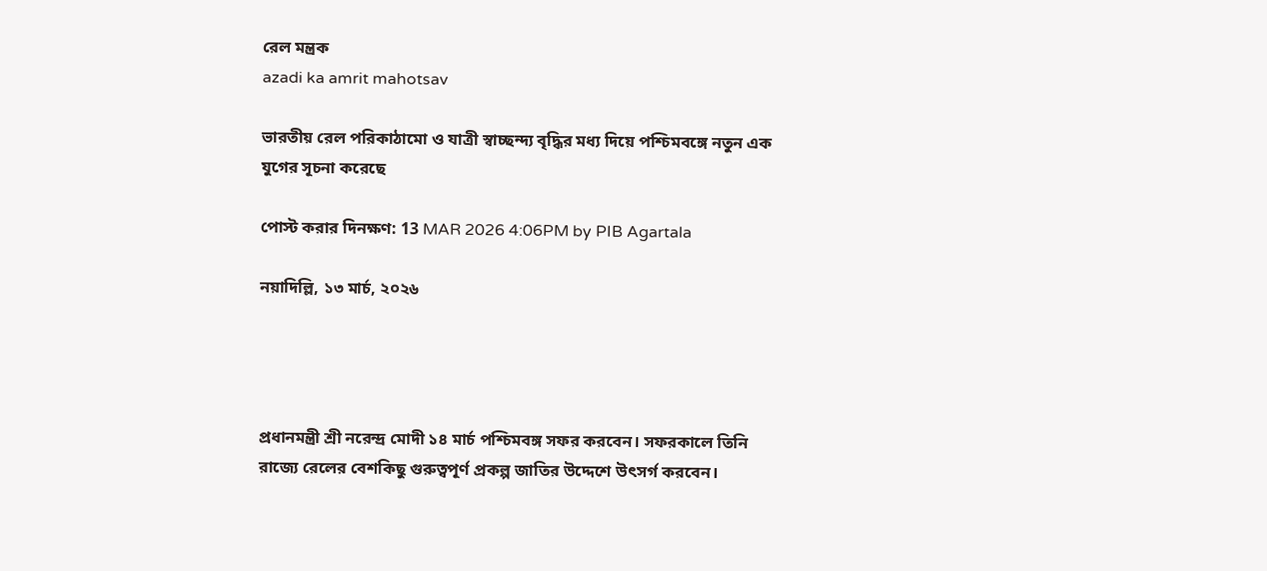রেল মন্ত্রক
azadi ka amrit mahotsav

ভারতীয় রেল পরিকাঠামো ও যাত্রী স্বাচ্ছন্দ্য বৃদ্ধির মধ্য দিয়ে পশ্চিমবঙ্গে নতুন এক যুগের সূচনা করেছে

পোস্ট করার দিনক্ষণ: 13 MAR 2026 4:06PM by PIB Agartala

নয়াদিল্লি, ১৩ মার্চ, ২০২৬




প্রধানমন্ত্রী শ্রী নরেন্দ্র মোদী ১৪ মার্চ পশ্চিমবঙ্গ সফর করবেন। সফরকালে তিনি রাজ্যে রেলের বেশকিছু গুরুত্বপূর্ণ প্রকল্প জাতির উদ্দেশে উৎসর্গ করবেন।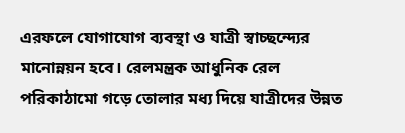এরফলে যোগাযোগ ব্যবস্থা ও যাত্রী স্বাচ্ছন্দ্যের মানোন্নয়ন হবে। রেলমন্ত্রক আধুনিক রেল পরিকাঠামো গড়ে তোলার মধ্য দিয়ে যাত্রীদের উন্নত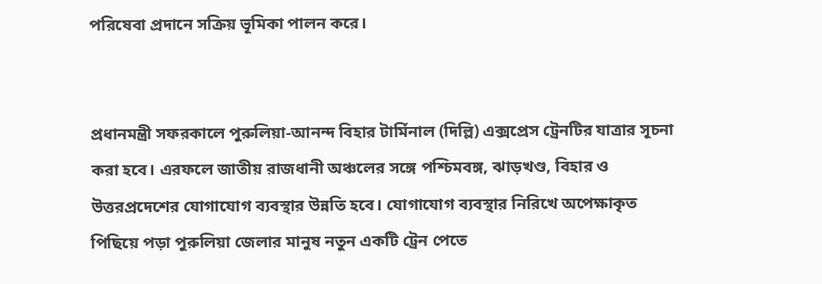পরিষেবা প্রদানে সক্রিয় ভূমিকা পালন করে।


প্রধানমন্ত্রী সফরকালে পুরুলিয়া-আনন্দ বিহার টার্মিনাল (দিল্লি) এক্সপ্রেস ট্রেনটির যাত্রার সূচনা করা হবে। এরফলে জাতীয় রাজধানী অঞ্চলের সঙ্গে পশ্চিমবঙ্গ, ঝাড়খণ্ড, বিহার ও উত্তরপ্রদেশের যোগাযোগ ব্যবস্থার উন্নতি হবে। যোগাযোগ ব্যবস্থার নিরিখে অপেক্ষাকৃত পিছিয়ে পড়া পুরুলিয়া জেলার মানুষ নতুন একটি ট্রেন পেতে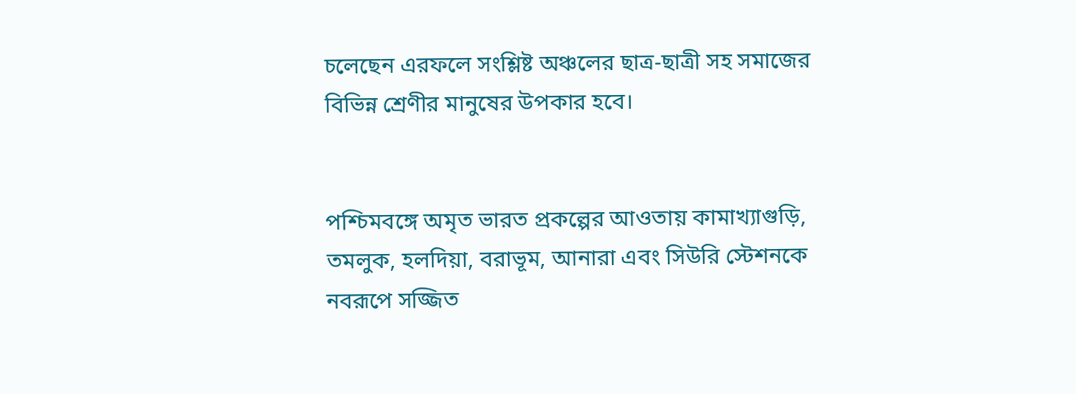চলেছেন এরফলে সংশ্লিষ্ট অঞ্চলের ছাত্র-ছাত্রী সহ সমাজের বিভিন্ন শ্রেণীর মানুষের উপকার হবে।


পশ্চিমবঙ্গে অমৃত ভারত প্রকল্পের আওতায় কামাখ্যাগুড়ি, তমলুক, হলদিয়া, বরাভূম, আনারা এবং সিউরি স্টেশনকে নবরূপে সজ্জিত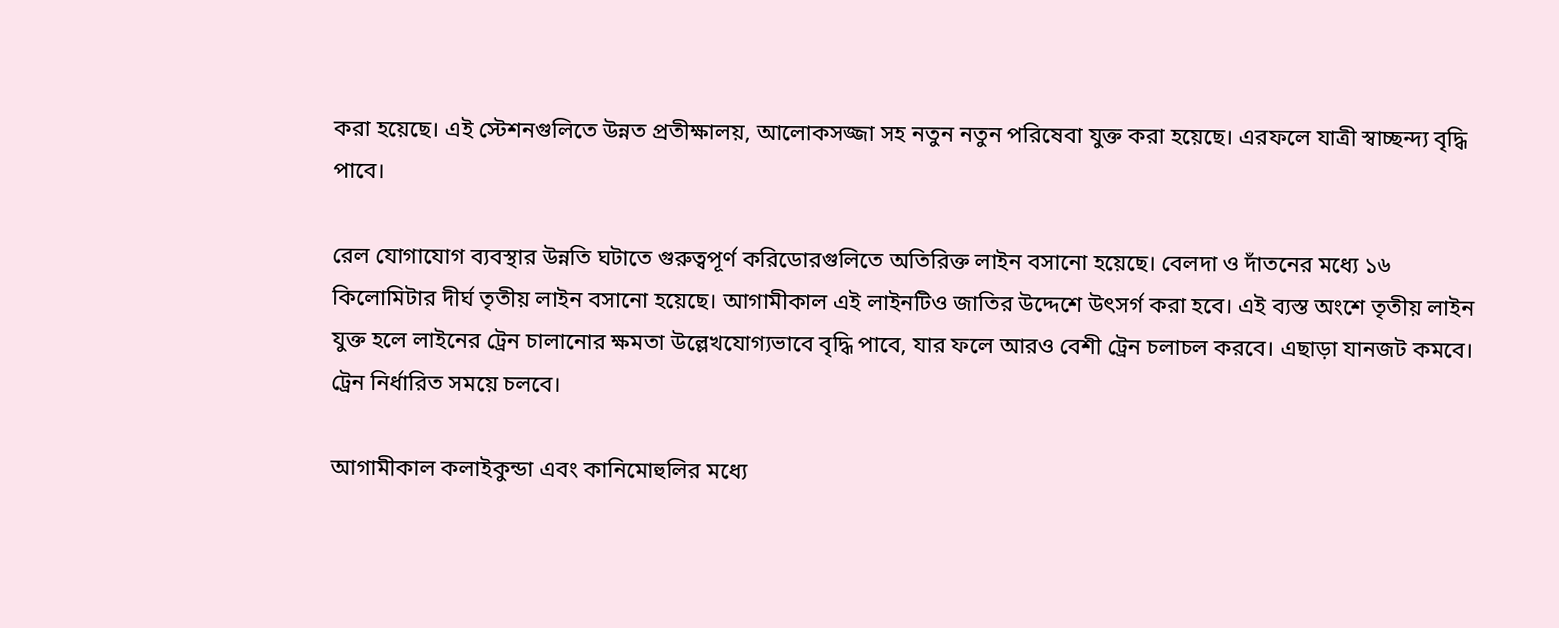করা হয়েছে। এই স্টেশনগুলিতে উন্নত প্রতীক্ষালয়, আলোকসজ্জা সহ নতুন নতুন পরিষেবা যুক্ত করা হয়েছে। এরফলে যাত্রী স্বাচ্ছন্দ্য বৃদ্ধি পাবে।

রেল যোগাযোগ ব্যবস্থার উন্নতি ঘটাতে গুরুত্বপূর্ণ করিডোরগুলিতে অতিরিক্ত লাইন বসানো হয়েছে। বেলদা ও দাঁতনের মধ্যে ১৬ কিলোমিটার দীর্ঘ তৃতীয় লাইন বসানো হয়েছে। আগামীকাল এই লাইনটিও জাতির উদ্দেশে উৎসর্গ করা হবে। এই ব্যস্ত অংশে তৃতীয় লাইন যুক্ত হলে লাইনের ট্রেন চালানোর ক্ষমতা উল্লেখযোগ্যভাবে বৃদ্ধি পাবে, যার ফলে আরও বেশী ট্রেন চলাচল করবে। এছাড়া যানজট কমবে। ট্রেন নির্ধারিত সময়ে চলবে।

আগামীকাল কলাইকুন্ডা এবং কানিমোহুলির মধ্যে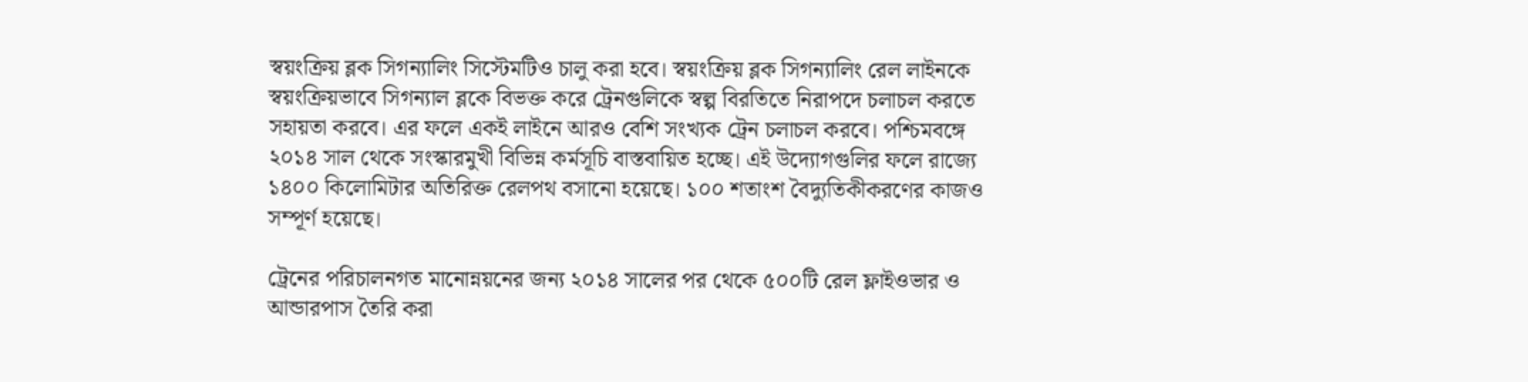স্বয়ংক্রিয় ব্লক সিগন্যালিং সিস্টেমটিও চালু করা হবে। স্বয়ংক্রিয় ব্লক সিগন্যালিং রেল লাইনকে স্বয়ংক্রিয়ভাবে সিগন্যাল ব্লকে বিভক্ত করে ট্রেনগুলিকে স্বল্প বিরতিতে নিরাপদে চলাচল করতে সহায়তা করবে। এর ফলে একই লাইনে আরও বেশি সংখ্যক ট্রেন চলাচল করবে। পশ্চিমবঙ্গে ২০১৪ সাল থেকে সংস্কারমুখী বিভিন্ন কর্মসূচি বাস্তবায়িত হচ্ছে। এই উদ্যোগগুলির ফলে রাজ্যে ১৪০০ কিলোমিটার অতিরিক্ত রেলপথ বসানো হয়েছে। ১০০ শতাংশ বৈদ্যুতিকীকরণের কাজও সম্পূর্ণ হয়েছে।

ট্রেনের পরিচালনগত মানোন্নয়নের জন্য ২০১৪ সালের পর থেকে ৫০০টি রেল ফ্লাইওভার ও আন্ডারপাস তৈরি করা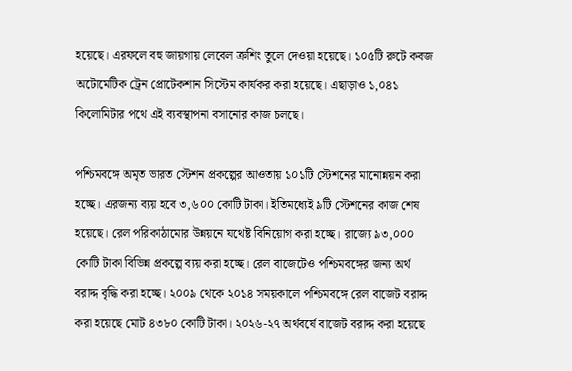হয়েছে। এরফলে বহু জায়গায় লেবেল ক্রশিং তুলে দেওয়া হয়েছে। ১০৫টি রুটে কবজ অটোমেটিক ট্রেন প্রোটেকশান সিস্টেম কার্যকর করা হয়েছে। এছাড়াও ১,০৪১ কিলোমিটার পথে এই ব্যবস্থাপনা বসানোর কাজ চলছে।

পশ্চিমবঙ্গে অমৃত ভারত স্টেশন প্রকল্পের আওতায় ১০১টি স্টেশনের মানোন্নয়ন করা হচ্ছে। এরজন্য ব্যয় হবে ৩,৬০০ কোটি টাকা। ইতিমধ্যেই ৯টি স্টেশনের কাজ শেষ হয়েছে। রেল পরিকাঠামোর উন্নয়নে যথেষ্ট বিনিয়োগ করা হচ্ছে। রাজ্যে ৯৩,০০০ কোটি টাকা বিভিন্ন প্রকল্পে ব্যয় করা হচ্ছে। রেল বাজেটেও পশ্চিমবঙ্গের জন্য অর্থ বরাদ্দ বৃদ্ধি করা হচ্ছে। ২০০৯ থেকে ২০১৪ সময়কালে পশ্চিমবঙ্গে রেল বাজেট বরাদ্দ করা হয়েছে মোট ৪৩৮০ কোটি টাকা। ২০২৬-২৭ অর্থবর্ষে বাজেট বরাদ্দ করা হয়েছে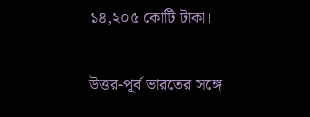১৪,২০৫ কোটি টাকা।

উত্তর-পূর্ব ভারতের সঙ্গে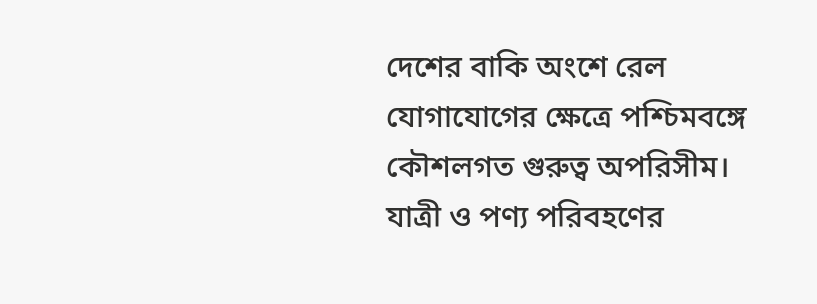দেশের বাকি অংশে রেল যোগাযোগের ক্ষেত্রে পশ্চিমবঙ্গে কৌশলগত গুরুত্ব অপরিসীম। যাত্রী ও পণ্য পরিবহণের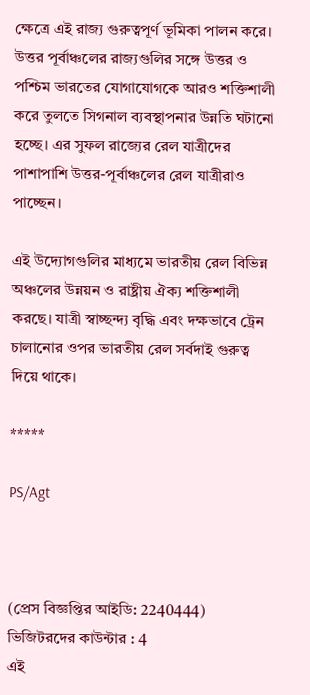ক্ষেত্রে এই রাজ্য গুরুত্বপূর্ণ ভূমিকা পালন করে। উত্তর পূর্বাঞ্চলের রাজ্যগুলির সঙ্গে উত্তর ও পশ্চিম ভারতের যোগাযোগকে আরও শক্তিশালী করে তুলতে সিগনাল ব্যবস্থাপনার উন্নতি ঘটানো হচ্ছে। এর সুফল রাজ্যের রেল যাত্রীদের পাশাপাশি উত্তর-পূর্বাঞ্চলের রেল যাত্রীরাও পাচ্ছেন।

এই উদ্যোগগুলির মাধ্যমে ভারতীয় রেল বিভিন্ন অঞ্চলের উন্নয়ন ও রাষ্ট্রীয় ঐক্য শক্তিশালী করছে। যাত্রী স্বাচ্ছন্দ্য বৃদ্ধি এবং দক্ষভাবে ট্রেন চালানোর ওপর ভারতীয় রেল সর্বদাই গুরুত্ব দিয়ে থাকে।

*****

PS/Agt



(প্রেস বিজ্ঞপ্তির আইডি: 2240444) ভিজিটরদের কাউন্টার : 4
এই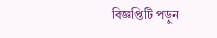বিজ্ঞপ্তিটি পড়ুন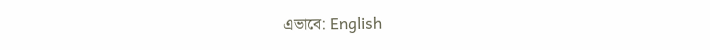এভাবে: English